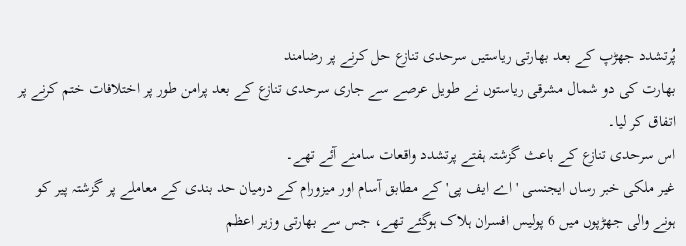پُرتشدد جھڑپ کے بعد بھارتی ریاستیں سرحدی تنازع حل کرنے پر رضامند
بھارت کی دو شمال مشرقی ریاستوں نے طویل عرصے سے جاری سرحدی تنازع کے بعد پرامن طور پر اختلافات ختم کرنے پر اتفاق کر لیا۔
اس سرحدی تنازع کے باعث گزشتہ ہفتے پرتشدد واقعات سامنے آئے تھے۔
غیر ملکی خبر رساں ایجنسی 'اے ایف پی' کے مطابق آسام اور میزورام کے درمیان حد بندی کے معاملے پر گزشتہ پیر کو ہونے والی جھڑپوں میں 6 پولیس افسران ہلاک ہوگئے تھے، جس سے بھارتی وزیر اعظم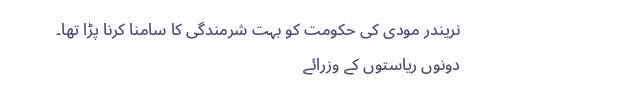نریندر مودی کی حکومت کو بہت شرمندگی کا سامنا کرنا پڑا تھا۔
دونوں ریاستوں کے وزرائے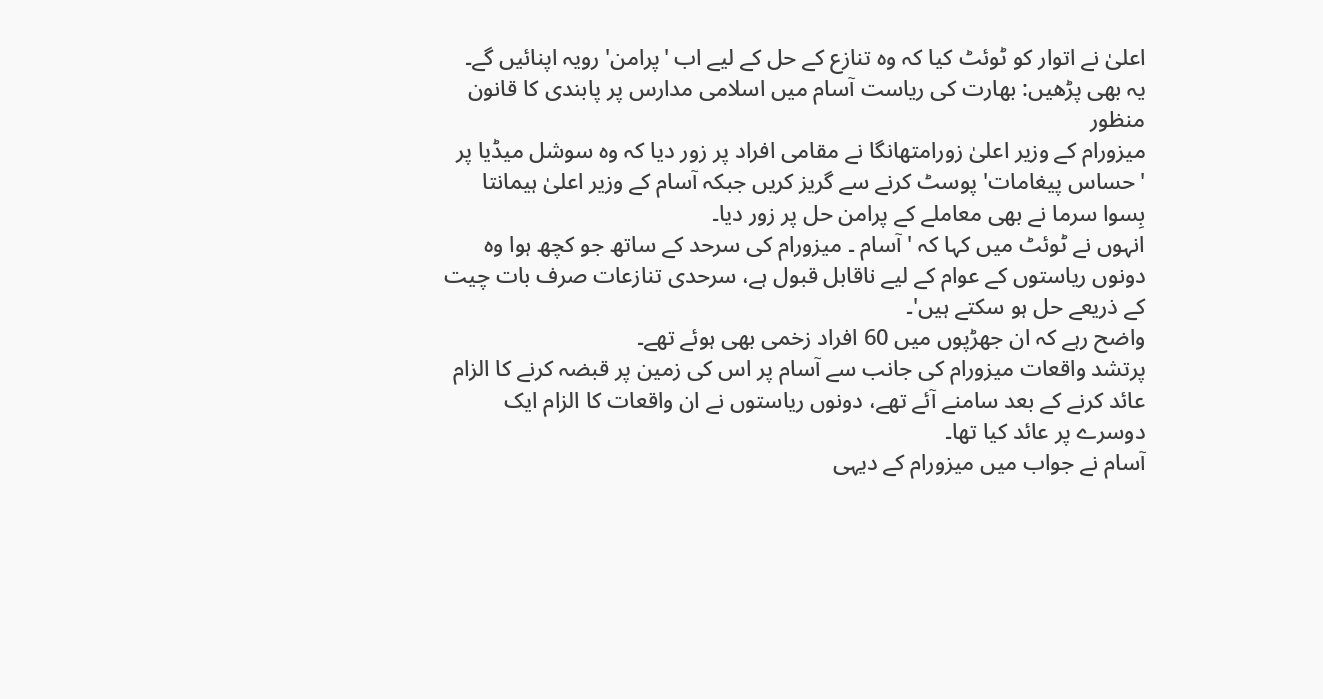اعلیٰ نے اتوار کو ٹوئٹ کیا کہ وہ تنازع کے حل کے لیے اب 'پرامن' رویہ اپنائیں گے۔
یہ بھی پڑھیں: بھارت کی ریاست آسام میں اسلامی مدارس پر پابندی کا قانون منظور
میزورام کے وزیر اعلیٰ زورامتھانگا نے مقامی افراد پر زور دیا کہ وہ سوشل میڈیا پر 'حساس پیغامات' پوسٹ کرنے سے گریز کریں جبکہ آسام کے وزیر اعلیٰ ہیمانتا بِسوا سرما نے بھی معاملے کے پرامن حل پر زور دیا۔
انہوں نے ٹوئٹ میں کہا کہ 'آسام ۔ میزورام کی سرحد کے ساتھ جو کچھ ہوا وہ دونوں ریاستوں کے عوام کے لیے ناقابل قبول ہے، سرحدی تنازعات صرف بات چیت کے ذریعے حل ہو سکتے ہیں'۔
واضح رہے کہ ان جھڑپوں میں 60 افراد زخمی بھی ہوئے تھے۔
پرتشد واقعات میزورام کی جانب سے آسام پر اس کی زمین پر قبضہ کرنے کا الزام عائد کرنے کے بعد سامنے آئے تھے، دونوں ریاستوں نے ان واقعات کا الزام ایک دوسرے پر عائد کیا تھا۔
آسام نے جواب میں میزورام کے دیہی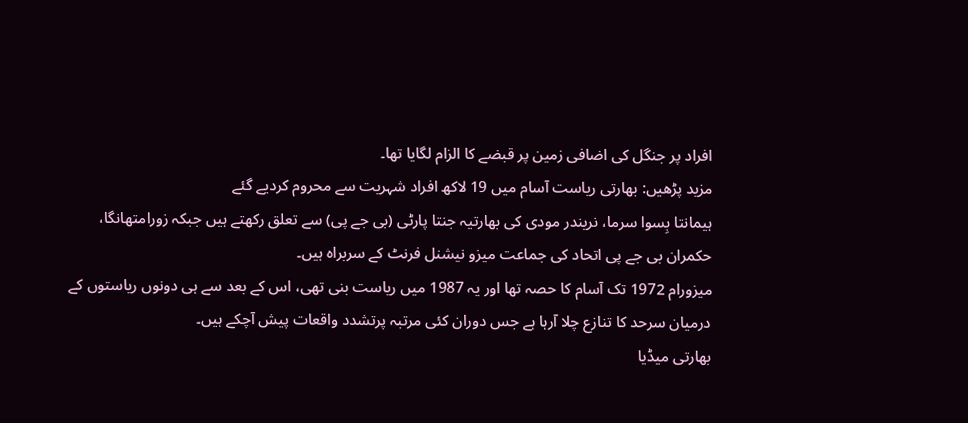افراد پر جنگل کی اضافی زمین پر قبضے کا الزام لگایا تھا۔
مزید پڑھیں: بھارتی ریاست آسام میں 19 لاکھ افراد شہریت سے محروم کردیے گئے
ہیمانتا بِسوا سرما، نریندر مودی کی بھارتیہ جنتا پارٹی (بی جے پی) سے تعلق رکھتے ہیں جبکہ زورامتھانگا، حکمران بی جے پی اتحاد کی جماعت میزو نیشنل فرنٹ کے سربراہ ہیں۔
میزورام 1972 تک آسام کا حصہ تھا اور یہ 1987 میں ریاست بنی تھی، اس کے بعد سے ہی دونوں ریاستوں کے درمیان سرحد کا تنازع چلا آرہا ہے جس دوران کئی مرتبہ پرتشدد واقعات پیش آچکے ہیں۔
بھارتی میڈیا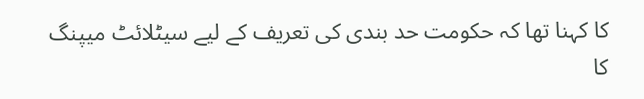کا کہنا تھا کہ حکومت حد بندی کی تعریف کے لیے سیٹلائٹ میپنگ کا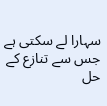سہارا لے سکتی ہے جس سے تنازع کے حل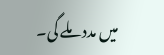میں مدد ملے گی۔